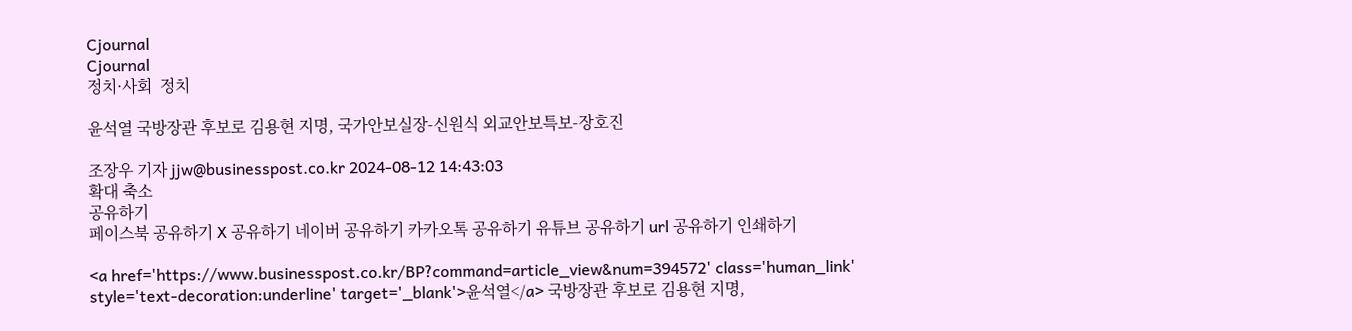Cjournal
Cjournal
정치·사회  정치

윤석열 국방장관 후보로 김용현 지명, 국가안보실장-신원식 외교안보특보-장호진

조장우 기자 jjw@businesspost.co.kr 2024-08-12 14:43:03
확대 축소
공유하기
페이스북 공유하기 X 공유하기 네이버 공유하기 카카오톡 공유하기 유튜브 공유하기 url 공유하기 인쇄하기

<a href='https://www.businesspost.co.kr/BP?command=article_view&num=394572' class='human_link' style='text-decoration:underline' target='_blank'>윤석열</a> 국방장관 후보로 김용현 지명,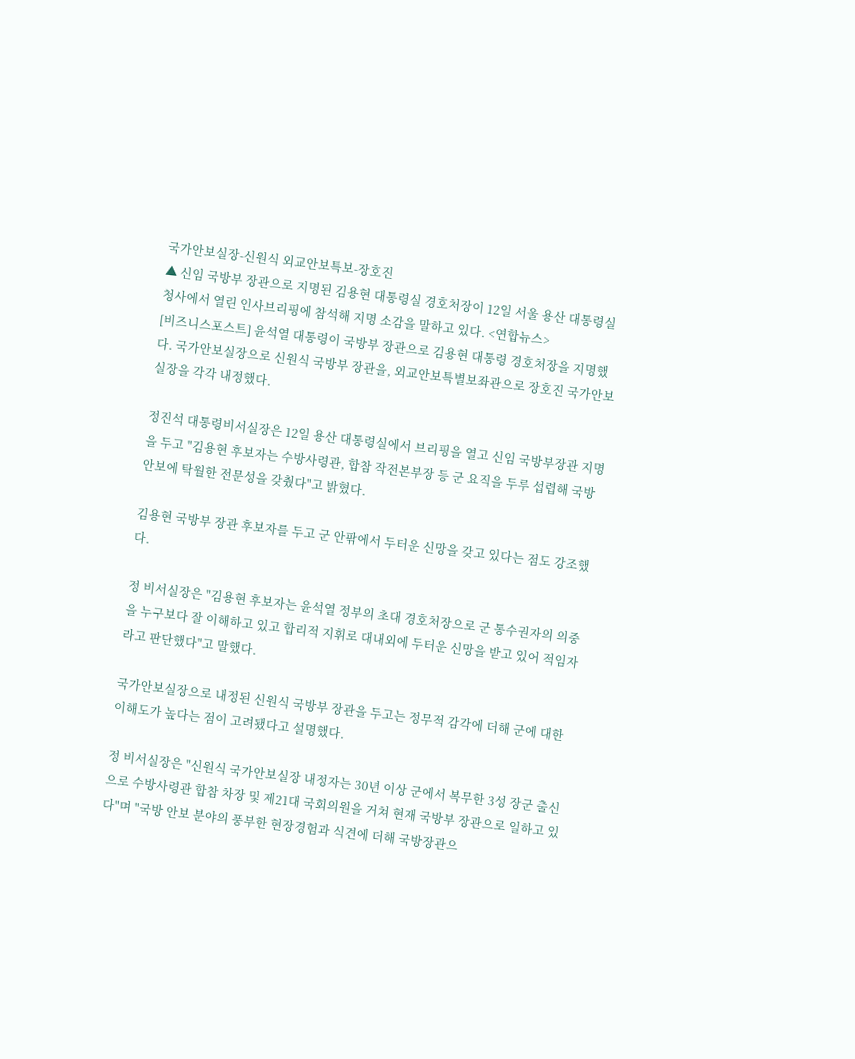국가안보실장-신원식 외교안보특보-장호진
▲ 신임 국방부 장관으로 지명된 김용현 대통령실 경호처장이 12일 서울 용산 대통령실 청사에서 열린 인사브리핑에 참석해 지명 소감을 말하고 있다. <연합뉴스>
[비즈니스포스트] 윤석열 대통령이 국방부 장관으로 김용현 대통령 경호처장을 지명했다. 국가안보실장으로 신원식 국방부 장관을, 외교안보특별보좌관으로 장호진 국가안보실장을 각각 내정했다.

정진석 대통령비서실장은 12일 용산 대통령실에서 브리핑을 열고 신임 국방부장관 지명을 두고 "김용현 후보자는 수방사령관, 합참 작전본부장 등 군 요직을 두루 섭렵해 국방안보에 탁월한 전문성을 갖췄다"고 밝혔다.

김용현 국방부 장관 후보자를 두고 군 안팎에서 두터운 신망을 갖고 있다는 점도 강조했다.

정 비서실장은 "김용현 후보자는 윤석열 정부의 초대 경호처장으로 군 통수권자의 의중을 누구보다 잘 이해하고 있고 합리적 지휘로 대내외에 두터운 신망을 받고 있어 적임자라고 판단했다"고 말했다.

국가안보실장으로 내정된 신원식 국방부 장관을 두고는 정무적 감각에 더해 군에 대한 이해도가 높다는 점이 고려됐다고 설명했다.

정 비서실장은 "신원식 국가안보실장 내정자는 30년 이상 군에서 복무한 3성 장군 출신으로 수방사령관 합참 차장 및 제21대 국회의원을 거쳐 현재 국방부 장관으로 일하고 있다"며 "국방 안보 분야의 풍부한 현장경험과 식견에 더해 국방장관으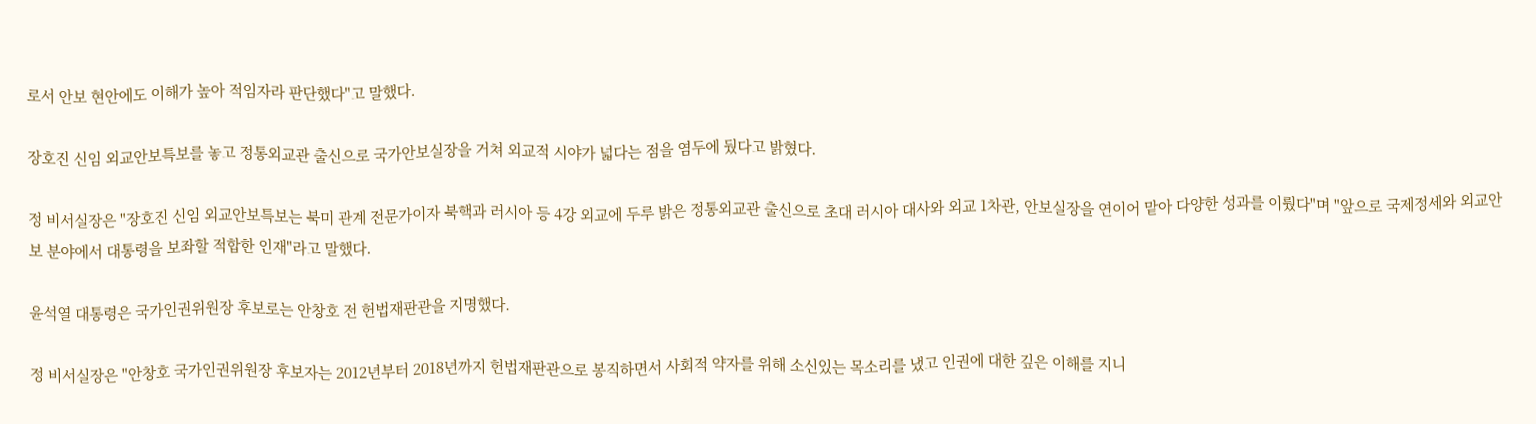로서 안보 현안에도 이해가 높아 적임자라 판단했다"고 말했다.

장호진 신임 외교안보특보를 놓고 정통외교관 출신으로 국가안보실장을 거쳐 외교적 시야가 넓다는 점을 염두에 뒀다고 밝혔다.

정 비서실장은 "장호진 신임 외교안보특보는 북미 관계 전문가이자 북핵과 러시아 등 4강 외교에 두루 밝은 정통외교관 출신으로 초대 러시아 대사와 외교 1차관, 안보실장을 연이어 맡아 다양한 성과를 이뤘다"며 "앞으로 국제정세와 외교안보 분야에서 대통령을 보좌할 적합한 인재"라고 말했다.

윤석열 대통령은 국가인권위원장 후보로는 안창호 전 헌법재판관을 지명했다.

정 비서실장은 "안창호 국가인권위원장 후보자는 2012년부터 2018년까지 헌법재판관으로 봉직하면서 사회적 약자를 위해 소신있는 목소리를 냈고 인권에 대한 깊은 이해를 지니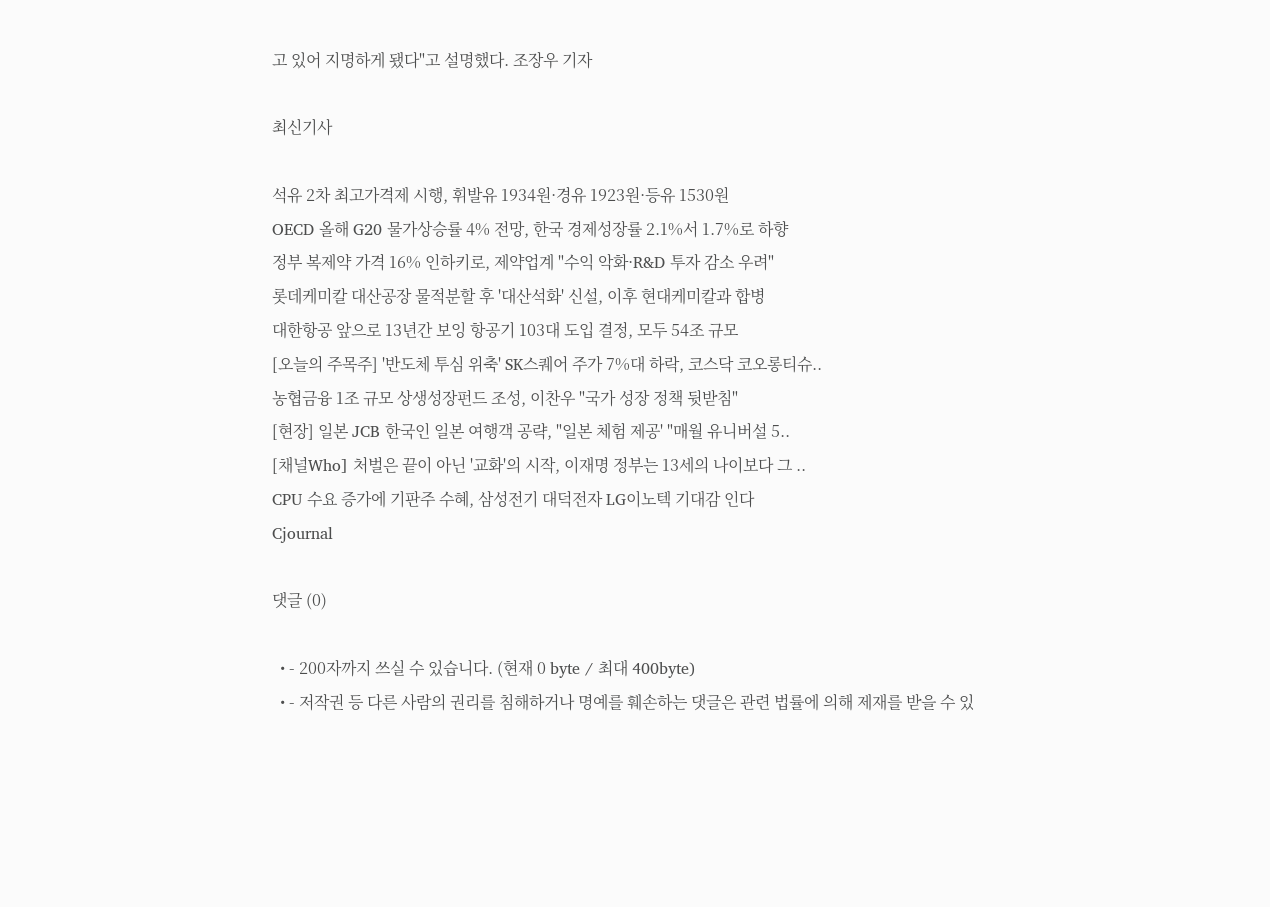고 있어 지명하게 됐다"고 설명했다. 조장우 기자

최신기사

석유 2차 최고가격제 시행, 휘발유 1934원·경유 1923원·등유 1530원
OECD 올해 G20 물가상승률 4% 전망, 한국 경제성장률 2.1%서 1.7%로 하향
정부 복제약 가격 16% 인하키로, 제약업계 "수익 악화·R&D 투자 감소 우려"
롯데케미칼 대산공장 물적분할 후 '대산석화' 신설, 이후 현대케미칼과 합병
대한항공 앞으로 13년간 보잉 항공기 103대 도입 결정, 모두 54조 규모
[오늘의 주목주] '반도체 투심 위축' SK스퀘어 주가 7%대 하락, 코스닥 코오롱티슈..
농협금융 1조 규모 상생성장펀드 조성, 이찬우 "국가 성장 정책 뒷받침"
[현장] 일본 JCB 한국인 일본 여행객 공략, "일본 체험 제공' "매월 유니버설 5..
[채널Who] 처벌은 끝이 아닌 '교화'의 시작, 이재명 정부는 13세의 나이보다 그 ..
CPU 수요 증가에 기판주 수혜, 삼성전기 대덕전자 LG이노텍 기대감 인다
Cjournal

댓글 (0)

  • - 200자까지 쓰실 수 있습니다. (현재 0 byte / 최대 400byte)
  • - 저작권 등 다른 사람의 권리를 침해하거나 명예를 훼손하는 댓글은 관련 법률에 의해 제재를 받을 수 있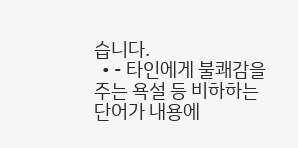습니다.
  • - 타인에게 불쾌감을 주는 욕설 등 비하하는 단어가 내용에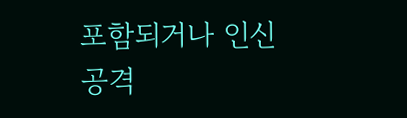포함되거나 인신공격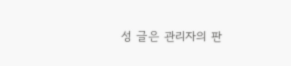성 글은 관리자의 판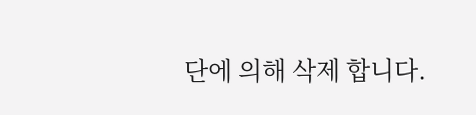단에 의해 삭제 합니다.